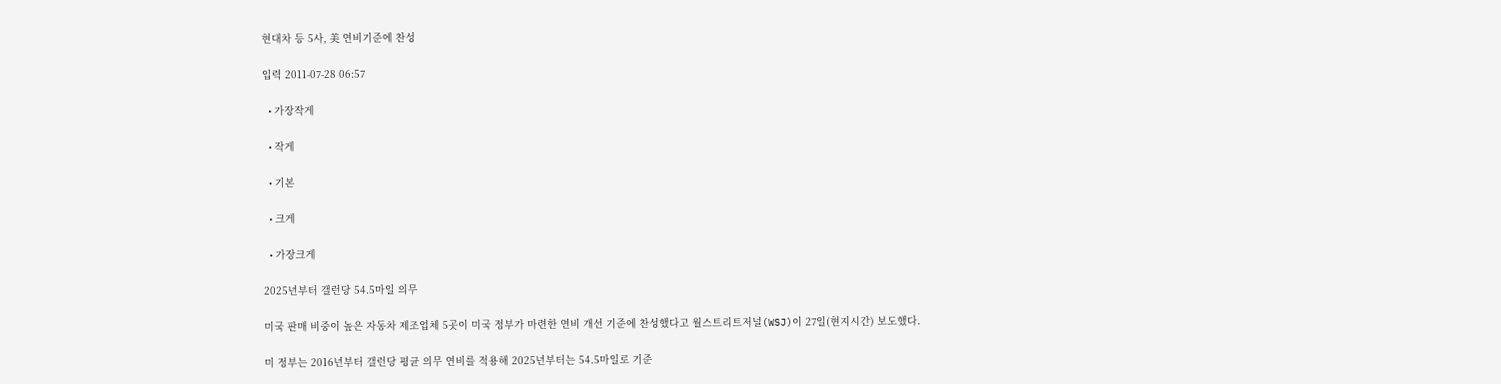현대차 등 5사, 美 연비기준에 찬성

입력 2011-07-28 06:57

  • 가장작게

  • 작게

  • 기본

  • 크게

  • 가장크게

2025년부터 갤런당 54.5마일 의무

미국 판매 비중이 높은 자동차 제조업체 5곳이 미국 정부가 마련한 연비 개선 기준에 찬성했다고 월스트리트저널(WSJ)이 27일(현지시간) 보도했다.

미 정부는 2016년부터 갤런당 평균 의무 연비를 적용해 2025년부터는 54.5마일로 기준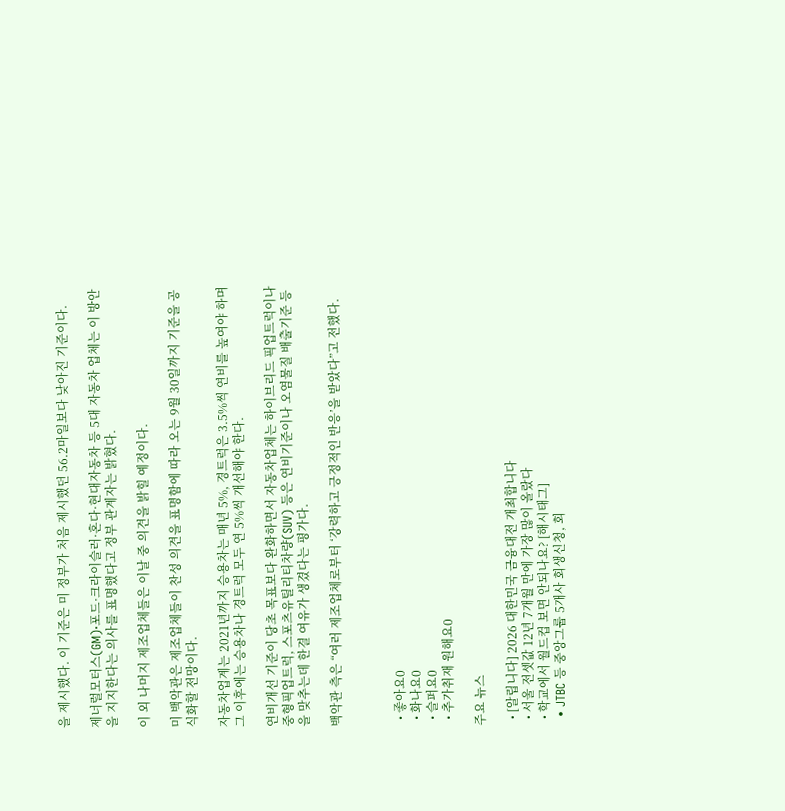을 제시했다. 이 기준은 미 정부가 처음 제시했던 56.2마일보다 낮아진 기준이다.

제너럴모터스(GM)·포드·크라이슬러·혼다·현대자동차 등 5대 자동차 업체는 이 방안을 지지한다는 의사를 표명했다고 정부 관계자는 밝혔다.

이 외 나머지 제조업체들은 이날 중 의견을 밝힐 예정이다.

미 백악관은 제조업체들이 찬성 의견을 표명함에 따라 오는 9월 30일까지 기준을 공식화할 전망이다.

자동차업계는 2021년까지 승용차는 매년 5%, 경트럭은 3.5%씩 연비를 높여야 하며 그 이후에는 승용차나 경트럭 모두 연 5%씩 개선해야 한다.

연비개선 기준이 당초 목표보다 완화하면서 자동차업체는 하이브리드 픽업트럭이나 중형픽업트럭, 스포츠유틸리티차량(SUV) 등은 연비기준이나 오염물질 배출기준 등을 맞추는데 한결 여유가 생겼다는 평가다.

백악관 측은 “여러 제조업체로부터 ‘강력하고 긍정적인 반응’을 받았다”고 전했다.



  • 좋아요0
  • 화나요0
  • 슬퍼요0
  • 추가취재 원해요0

주요 뉴스

  • [알립니다] 2026 대한민국 금융대전 개최합니다
  • 서울 전셋값 12년 7개월 만에 가장 많이 올랐다
  • 학교에서 월드컵 보면 안되나요? [해시태그]
  • JTBC 등 중앙그룹 5개사 회생신청, 회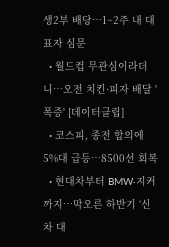생2부 배당…1~2주 내 대표자 심문
  • 월드컵 무관심이라더니…오전 치킨·피자 배달 '폭증' [데이터클립]
  • 코스피, 종전 합의에 5%대 급등…8500선 회복
  • 현대차부터 BMW·지커까지…막오른 하반기 ‘신차 대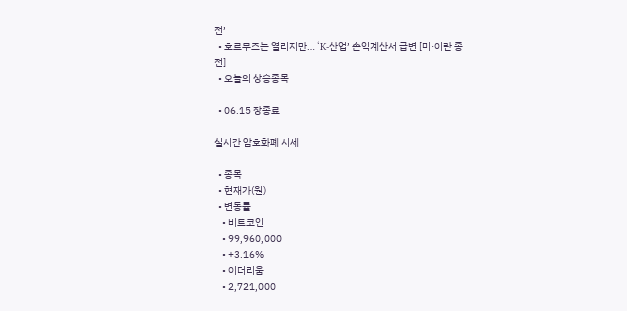전’
  • 호르무즈는 열리지만… ‘K-산업’ 손익계산서 급변 [미·이란 종전]
  • 오늘의 상승종목

  • 06.15 장종료

실시간 암호화폐 시세

  • 종목
  • 현재가(원)
  • 변동률
    • 비트코인
    • 99,960,000
    • +3.16%
    • 이더리움
    • 2,721,000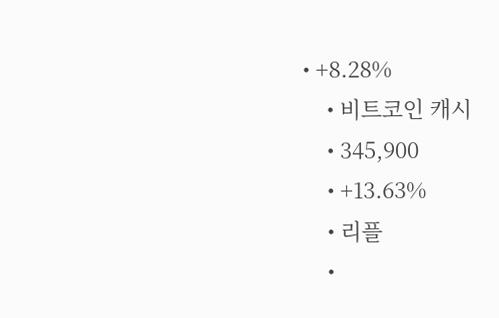• +8.28%
    • 비트코인 캐시
    • 345,900
    • +13.63%
    • 리플
    •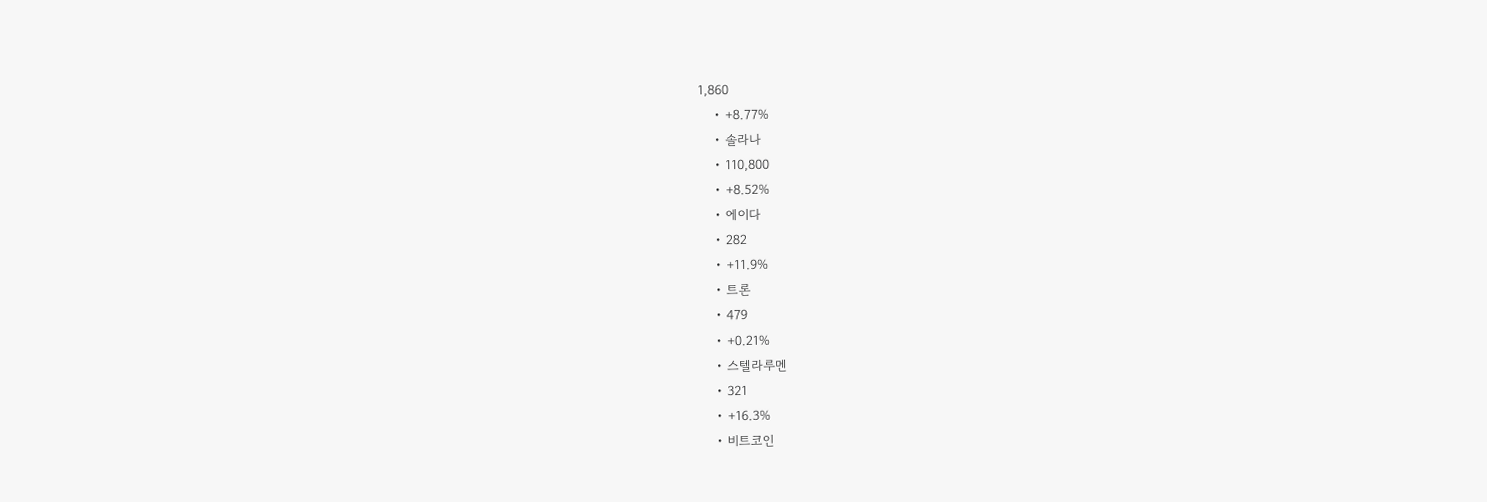1,860
    • +8.77%
    • 솔라나
    • 110,800
    • +8.52%
    • 에이다
    • 282
    • +11.9%
    • 트론
    • 479
    • +0.21%
    • 스텔라루멘
    • 321
    • +16.3%
    • 비트코인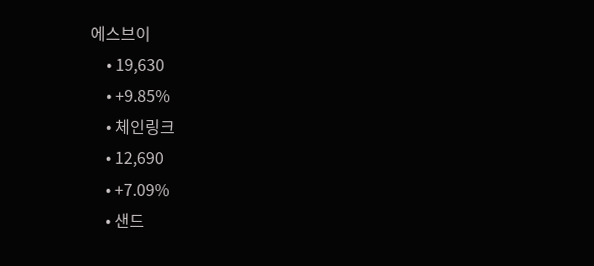에스브이
    • 19,630
    • +9.85%
    • 체인링크
    • 12,690
    • +7.09%
    • 샌드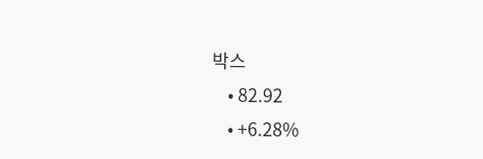박스
    • 82.92
    • +6.28%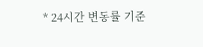* 24시간 변동률 기준